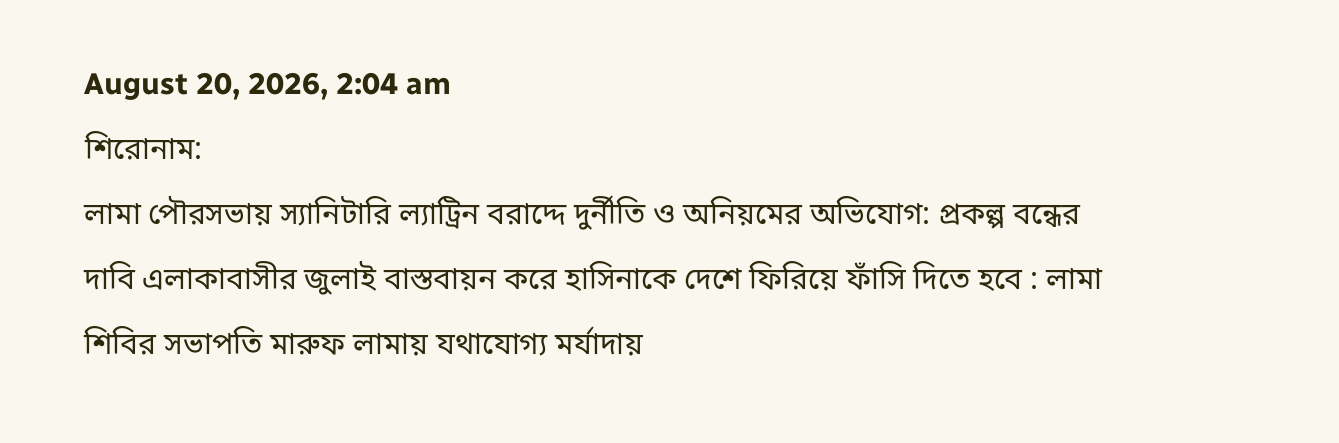August 20, 2026, 2:04 am
শিরোনাম:
লামা পৌরসভায় স্যানিটারি ল্যাট্রিন বরাদ্দে দুর্নীতি ও অনিয়মের অভিযোগ: প্রকল্প বন্ধের দাবি এলাকাবাসীর জুলাই বাস্তবায়ন করে হাসিনাকে দেশে ফিরিয়ে ফাঁসি দিতে হবে : লামা শিবির সভাপতি মারুফ লামায় যথাযোগ্য মর্যাদায়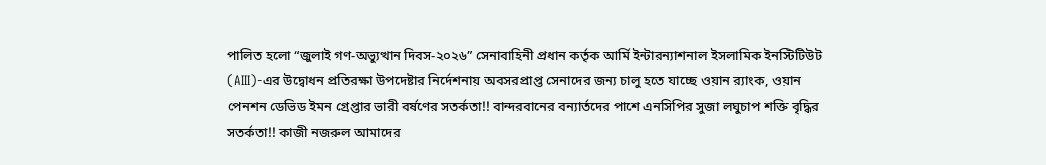পালিত হলো “জুলাই গণ-অভ্যুত্থান দিবস-২০২৬” সেনাবাহিনী প্রধান কর্তৃক আর্মি ইন্টারন্যাশনাল ইসলামিক ইনস্টিটিউট (AIII)-এর উদ্বোধন প্রতিরক্ষা উপদেষ্টার নির্দেশনায় অবসরপ্রাপ্ত সেনাদের জন্য চালু হতে যাচ্ছে ওয়ান র‍্যাংক, ওয়ান পেনশন ডেভিড ইমন গ্রেপ্তার ভারী বর্ষণের সতর্কতা!! বান্দরবানের বন্যার্তদের পাশে এনসিপির সুজা লঘুচাপ শক্তি বৃদ্ধির সতর্কতা!! কাজী নজরুল আমাদের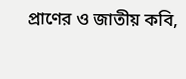প্রাণের ও জাতীয় কবি,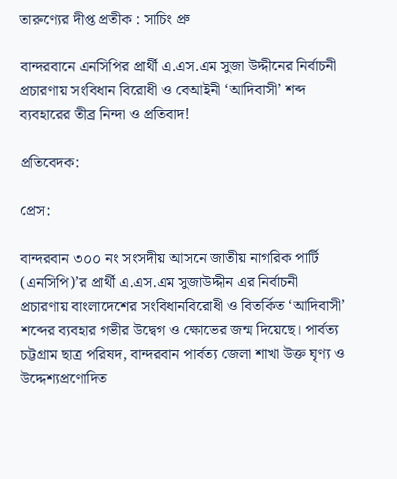তারুণ্যের দীপ্ত প্রতীক : সাচিং প্রু

বান্দরবানে এনসিপির প্রার্থী এ.এস.এম সুজা উদ্দীনের নির্বাচনী প্রচারণায় সংবিধান বিরোধী ও বেআইনী ‘আদিবাসী’ শব্দ ব্যবহারের তীব্র নিন্দা ও প্রতিবাদ!

প্রতিবেদক:

প্রেস:

বান্দরবান ৩০০ নং সংসদীয় আসনে জাতীয় নাগরিক পার্টি (এনসিপি)’র প্রার্থী এ.এস.এম সুজাউদ্দীন এর নির্বাচনী প্রচারণায় বাংলাদেশের সংবিধানবিরোধী ও বিতর্কিত ‘আদিবাসী’ শব্দের ব্যবহার গভীর উদ্বেগ ও ক্ষোভের জন্ম দিয়েছে। পার্বত্য চট্টগ্রাম ছাত্র পরিষদ, বান্দরবান পার্বত্য জেলা শাখা উক্ত ঘৃণ্য ও উদ্দেশ্যপ্রণোদিত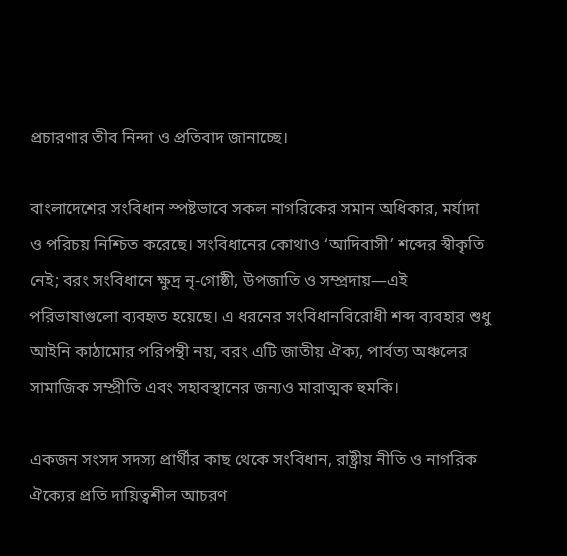প্রচারণার তীব নিন্দা ও প্রতিবাদ জানাচ্ছে।

বাংলাদেশের সংবিধান স্পষ্টভাবে সকল নাগরিকের সমান অধিকার, মর্যাদা ও পরিচয় নিশ্চিত করেছে। সংবিধানের কোথাও ‘আদিবাসী’ শব্দের স্বীকৃতি নেই; বরং সংবিধানে ক্ষুদ্র নৃ-গোষ্ঠী, উপজাতি ও সম্প্রদায়—এই পরিভাষাগুলো ব্যবহৃত হয়েছে। এ ধরনের সংবিধানবিরোধী শব্দ ব্যবহার শুধু আইনি কাঠামোর পরিপন্থী নয়, বরং এটি জাতীয় ঐক্য, পার্বত্য অঞ্চলের সামাজিক সম্প্রীতি এবং সহাবস্থানের জন্যও মারাত্মক হুমকি।

একজন সংসদ সদস্য প্রার্থীর কাছ থেকে সংবিধান, রাষ্ট্রীয় নীতি ও নাগরিক ঐক্যের প্রতি দায়িত্বশীল আচরণ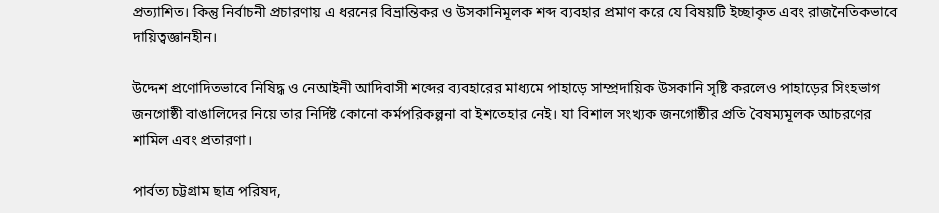প্রত্যাশিত। কিন্তু নির্বাচনী প্রচারণায় এ ধরনের বিভ্রান্তিকর ও উসকানিমূলক শব্দ ব্যবহার প্রমাণ করে যে বিষয়টি ইচ্ছাকৃত এবং রাজনৈতিকভাবে দায়িত্বজ্ঞানহীন।

উদ্দেশ প্রণোদিতভাবে নিষিদ্ধ ও নেআইনী আদিবাসী শব্দের ব্যবহারের মাধ্যমে পাহাড়ে সাম্প্রদায়িক উসকানি সৃষ্টি করলেও পাহাড়ের সিংহভাগ জনগোষ্ঠী বাঙালিদের নিয়ে তার নির্দিষ্ট কোনো কর্মপরিকল্পনা বা ইশতেহার নেই। যা বিশাল সংখ্যক জনগোষ্ঠীর প্রতি বৈষম্যমূলক আচরণের শামিল এবং প্রতারণা।

পার্বত্য চট্টগ্রাম ছাত্র পরিষদ,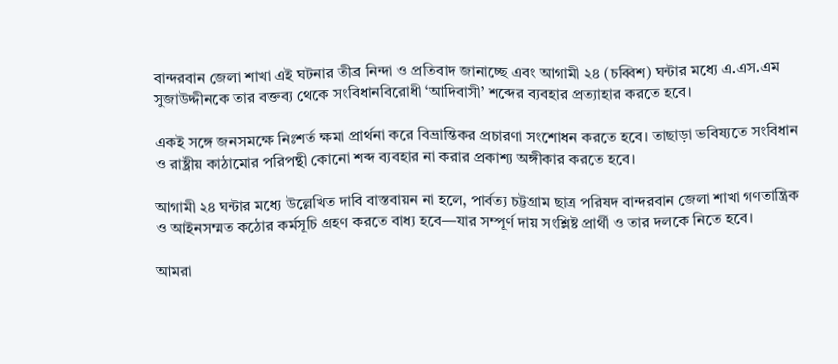বান্দরবান জেলা শাখা এই ঘটনার তীব্র নিন্দা ও প্রতিবাদ জানাচ্ছে এবং আগামী ২৪ (চব্বিশ) ঘন্টার মধ্যে এ.এস.এম সুজাউদ্দীনকে তার বক্তব্য থেকে সংবিধানবিরোধী ‘আদিবাসী’ শব্দের ব্যবহার প্রত্যাহার করতে হবে।

একই সঙ্গে জনসমক্ষে নিঃশর্ত ক্ষমা প্রার্থনা করে বিভ্রান্তিকর প্রচারণা সংশোধন করতে হবে। তাছাড়া ভবিষ্যতে সংবিধান ও রাষ্ট্রীয় কাঠামোর পরিপন্থী কোনো শব্দ ব্যবহার না করার প্রকাশ্য অঙ্গীকার করতে হবে।

আগামী ২৪ ঘন্টার মধ্যে উল্লেখিত দাবি বাস্তবায়ন না হলে, পার্বত্য চট্টগ্রাম ছাত্র পরিষদ বান্দরবান জেলা শাখা গণতান্ত্রিক ও আইনসম্মত কঠোর কর্মসূচি গ্রহণ করতে বাধ্য হবে—যার সম্পূর্ণ দায় সংশ্লিষ্ট প্রার্থী ও তার দলকে নিতে হবে।

আমরা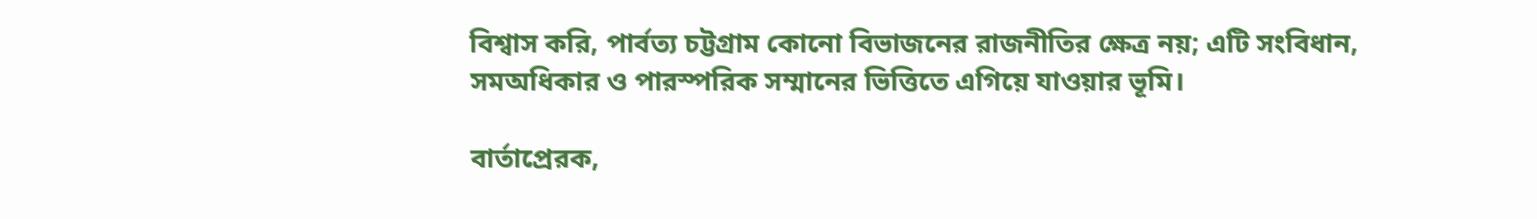বিশ্বাস করি, পার্বত্য চট্টগ্রাম কোনো বিভাজনের রাজনীতির ক্ষেত্র নয়; এটি সংবিধান, সমঅধিকার ও পারস্পরিক সম্মানের ভিত্তিতে এগিয়ে যাওয়ার ভূমি।

বার্তাপ্রেরক,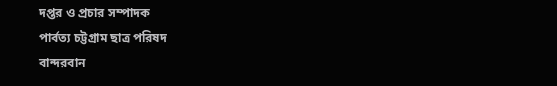দপ্তর ও প্রচার সম্পাদক
পার্বত্য চট্টগ্রাম ছাত্র পরিষদ
বান্দরবান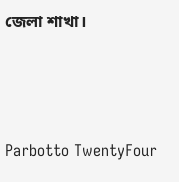জেলা শাখা।



Parbotto TwentyFour